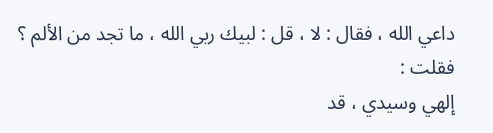داعي الله ، فقال : لا ، قل : لبيك ربي الله ، ما تجد من الألم ؟ فقلت :
إلهي وسيدي ، قد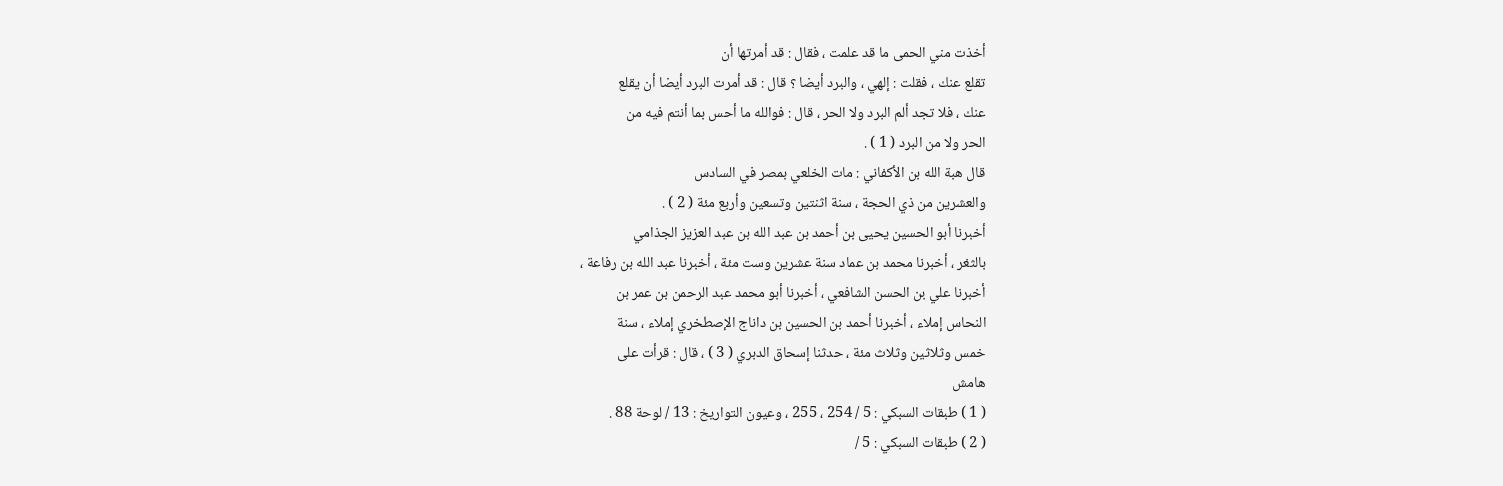أخذت مني الحمى ما قد علمت ، فقال : قد أمرتها أن
تقلع عنك ، فقلت : إلهي ، والبرد أيضا ؟ قال : قد أمرت البرد أيضا أن يقلع
عنك ، فلا تجد ألم البرد ولا الحر ، قال : فوالله ما أحس بما أنتم فيه من
الحر ولا من البرد ( 1 ) .
قال هبة الله بن الأكفاني : مات الخلعي بمصر في السادس
والعشرين من ذي الحجة ، سنة اثنتين وتسعين وأربع مئة ( 2 ) .
أخبرنا أبو الحسين يحيى بن أحمد بن عبد الله بن عبد العزيز الجذامي
بالثغر ، أخبرنا محمد بن عماد سنة عشرين وست مئة ، أخبرنا عبد الله بن رفاعة ،
أخبرنا علي بن الحسن الشافعي ، أخبرنا أبو محمد عبد الرحمن بن عمر بن
النحاس إملاء ، أخبرنا أحمد بن الحسين بن داناج الإصطخري إملاء ، سنة
خمس وثلاثين وثلاث مئة ، حدثنا إسحاق الدبري ( 3 ) ، قال : قرأت على
هامش
( 1 ) طبقات السبكي : 5 / 254 ، 255 ، وعيون التواريخ : 13 / لوحة 88 .
( 2 ) طبقات السبكي : 5 /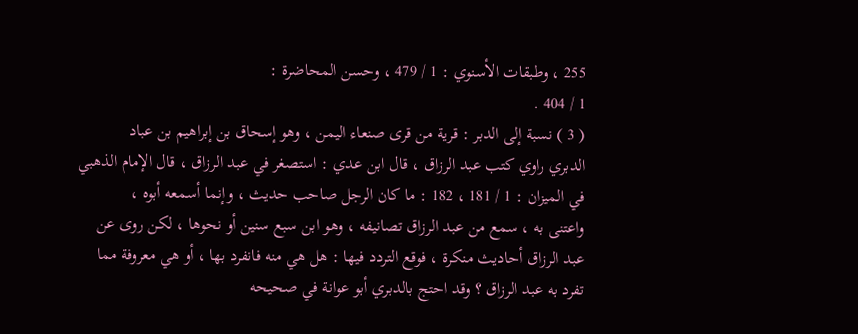255 ، وطبقات الأسنوي : 1 / 479 ، وحسن المحاضرة :
1 / 404 .
( 3 ) نسبة إلى الدبر : قرية من قرى صنعاء اليمن ، وهو إسحاق بن إبراهيم بن عباد
الدبري راوي كتب عبد الرزاق ، قال ابن عدي : استصغر في عبد الرزاق ، قال الإمام الذهبي
في الميزان : 1 / 181 ، 182 : ما كان الرجل صاحب حديث ، وإنما أسمعه أبوه ،
واعتنى به ، سمع من عبد الرزاق تصانيفه ، وهو ابن سبع سنين أو نحوها ، لكن روى عن
عبد الرزاق أحاديث منكرة ، فوقع التردد فيها : هل هي منه فانفرد بها ، أو هي معروفة مما
تفرد به عبد الرزاق ؟ وقد احتج بالدبري أبو عوانة في صحيحه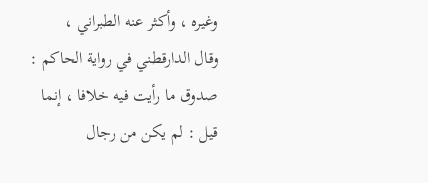وغيره ، وأكثر عنه الطبراني ،
وقال الدارقطني في رواية الحاكم : صدوق ما رأيت فيه خلافا ، إنما قيل : لم يكن من رجال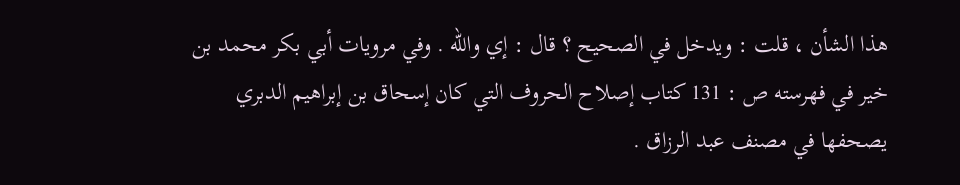هذا الشأن ، قلت : ويدخل في الصحيح ؟ قال : إي والله . وفي مرويات أبي بكر محمد بن
خير في فهرسته ص : 131 كتاب إصلاح الحروف التي كان إسحاق بن إبراهيم الدبري
يصحفها في مصنف عبد الرزاق .